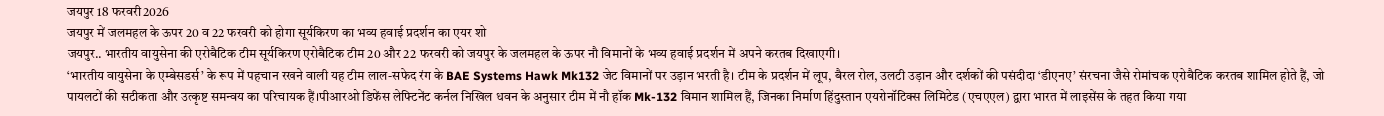जयपुर 18 फरवरी2026
जयपुर में जलमहल के ऊपर 20 व 22 फरवरी को होगा सूर्यकिरण का भव्य हवाई प्रदर्शन का एयर शो
जयपुर.. भारतीय वायुसेना की एरोबैटिक टीम सूर्यकिरण एरोबैटिक टीम 20 और 22 फरवरी को जयपुर के जलमहल के ऊपर नौ विमानों के भव्य हवाई प्रदर्शन में अपने करतब दिखाएगी।
‘भारतीय वायुसेना के एम्बेसडर्स’ के रूप में पहचान रखने वाली यह टीम लाल-सफेद रंग के BAE Systems Hawk Mk132 जेट विमानों पर उड़ान भरती है। टीम के प्रदर्शन में लूप, बैरल रोल, उलटी उड़ान और दर्शकों की पसंदीदा ‘डीएनए’ संरचना जैसे रोमांचक एरोबैटिक करतब शामिल होते हैं, जो पायलटों की सटीकता और उत्कृष्ट समन्वय का परिचायक हैं।पीआरओ डिफेंस लेफ्टिनेंट कर्नल निखिल धवन के अनुसार टीम में नौ हॉक Mk-132 विमान शामिल हैं, जिनका निर्माण हिंदुस्तान एयरोनॉटिक्स लिमिटेड (एचएएल) द्वारा भारत में लाइसेंस के तहत किया गया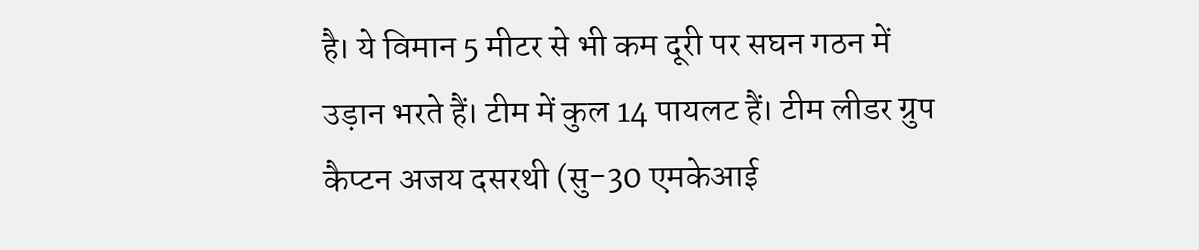है। ये विमान 5 मीटर से भी कम दूरी पर सघन गठन में उड़ान भरते हैं। टीम में कुल 14 पायलट हैं। टीम लीडर ग्रुप कैप्टन अजय दसरथी (सु-30 एमकेआई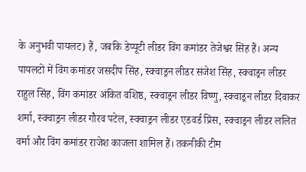के अनुभवी पायलट) हैं, जबकि डेप्यूटी लीडर विंग कमांडर तेजेश्वर सिंह हैं। अन्य पायलटों में विंग कमांडर जसदीप सिंह, स्क्वाड्रन लीडर संजेश सिंह, स्क्वाड्रन लीडर राहुल सिंह, विंग कमांडर अंकित वशिष्ठ, स्क्वाड्रन लीडर विष्णु, स्क्वाड्रन लीडर दिवाकर शर्मा, स्क्वाड्रन लीडर गौरव पटेल, स्क्वाड्रन लीडर एडवर्ड प्रिंस, स्क्वाड्रन लीडर ललित वर्मा और विंग कमांडर राजेश काजला शामिल हैं। तकनीकी टीम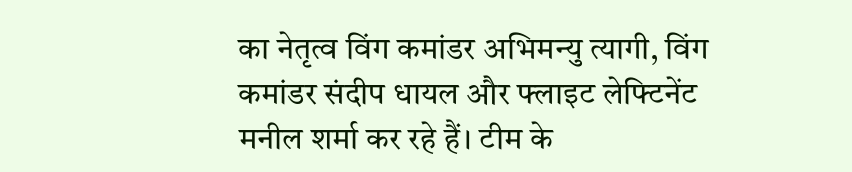का नेतृत्व विंग कमांडर अभिमन्यु त्यागी, विंग कमांडर संदीप धायल और फ्लाइट लेफ्टिनेंट मनील शर्मा कर रहे हैं। टीम के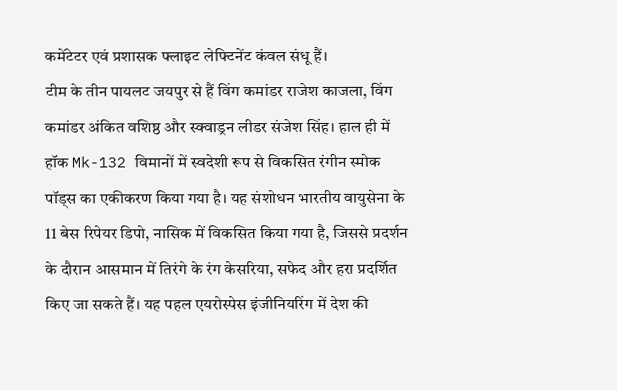कमेंटेटर एवं प्रशासक फ्लाइट लेफ्टिनेंट कंवल संधू हैं।
टीम के तीन पायलट जयपुर से हैं विंग कमांडर राजेश काजला, विंग कमांडर अंकित वशिष्ठ और स्क्वाड्रन लीडर संजेश सिंह। हाल ही में हॉक Mk-132 विमानों में स्वदेशी रूप से विकसित रंगीन स्मोक पॉड्स का एकीकरण किया गया है। यह संशोधन भारतीय वायुसेना के 11 बेस रिपेयर डिपो, नासिक में विकसित किया गया है, जिससे प्रदर्शन के दौरान आसमान में तिरंगे के रंग केसरिया, सफेद और हरा प्रदर्शित किए जा सकते हैं। यह पहल एयरोस्पेस इंजीनियरिंग में देश की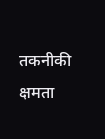तकनीकी क्षमता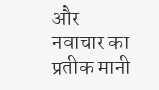और नवाचार का प्रतीक मानी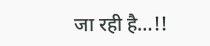जा रही है…!!